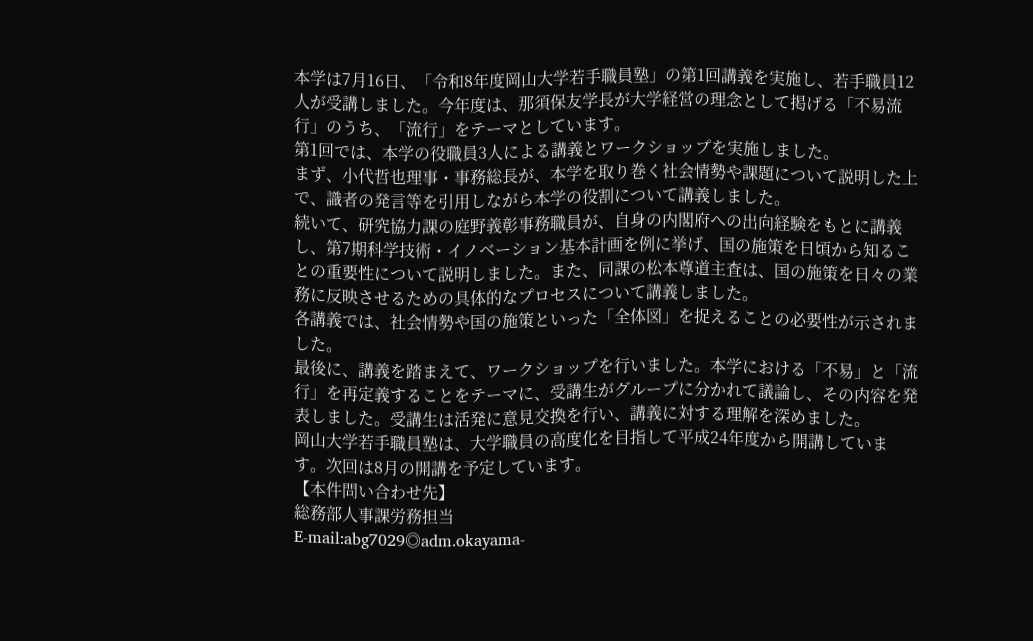本学は7月16日、「令和8年度岡山大学若手職員塾」の第1回講義を実施し、若手職員12人が受講しました。今年度は、那須保友学長が大学経営の理念として掲げる「不易流行」のうち、「流行」をテーマとしています。
第1回では、本学の役職員3人による講義とワークショップを実施しました。
まず、小代哲也理事・事務総長が、本学を取り巻く社会情勢や課題について説明した上で、識者の発言等を引用しながら本学の役割について講義しました。
続いて、研究協力課の庭野義彰事務職員が、自身の内閣府への出向経験をもとに講義し、第7期科学技術・イノベーション基本計画を例に挙げ、国の施策を日頃から知ることの重要性について説明しました。また、同課の松本尊道主査は、国の施策を日々の業務に反映させるための具体的なプロセスについて講義しました。
各講義では、社会情勢や国の施策といった「全体図」を捉えることの必要性が示されました。
最後に、講義を踏まえて、ワークショップを行いました。本学における「不易」と「流行」を再定義することをテーマに、受講生がグループに分かれて議論し、その内容を発表しました。受講生は活発に意見交換を行い、講義に対する理解を深めました。
岡山大学若手職員塾は、大学職員の高度化を目指して平成24年度から開講しています。次回は8月の開講を予定しています。
【本件問い合わせ先】
総務部人事課労務担当
E-mail:abg7029◎adm.okayama-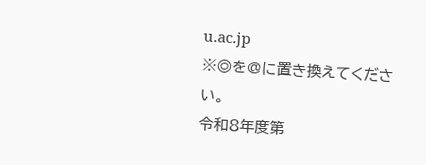u.ac.jp
※◎を@に置き換えてください。
令和8年度第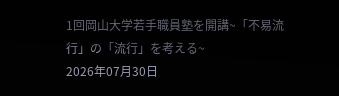1回岡山大学若手職員塾を開講~「不易流行」の「流行」を考える~
2026年07月30日